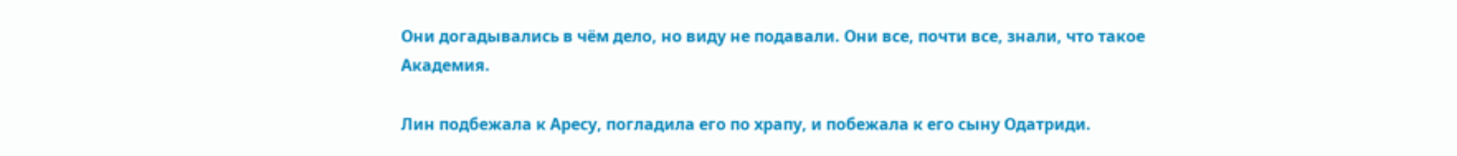Они догадывались в чём дело, но виду не подавали. Они все, почти все, знали, что такое Академия.

Лин подбежала к Аресу, погладила его по храпу, и побежала к его сыну Одатриди.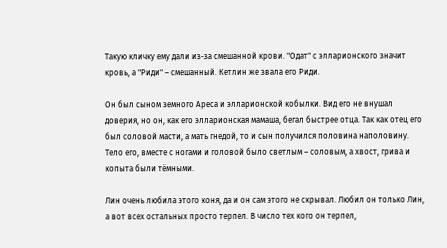Такую кличку ему дали из-за смешанной крови. "Одат" с элларионского значит кровь, а "Риди" – смешанный. Кетлин же звала его Риди.

Он был сыном земного Ареса и элларионской кобылки. Вид его не внушал доверия, но он, как его элларионская мамаша, бегал быстрее отца. Так как отец его был соловой масти, а мать гнедой, то и сын получился половина наполовину. Тело его, вместе с ногами и головой было светлым – соловым, а хвост, грива и копыта были тёмными.

Лин очень любила этого коня, да и он сам этого не скрывал. Любил он только Лин, а вот всех остальных просто терпел. В число тех кого он терпел,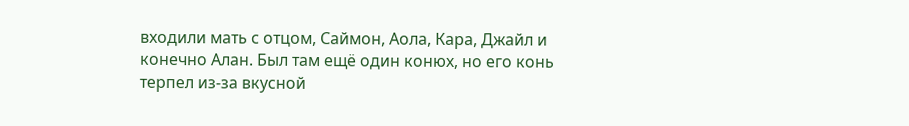входили мать с отцом, Саймон, Аола, Кара, Джайл и конечно Алан. Был там ещё один конюх, но его конь терпел из-за вкусной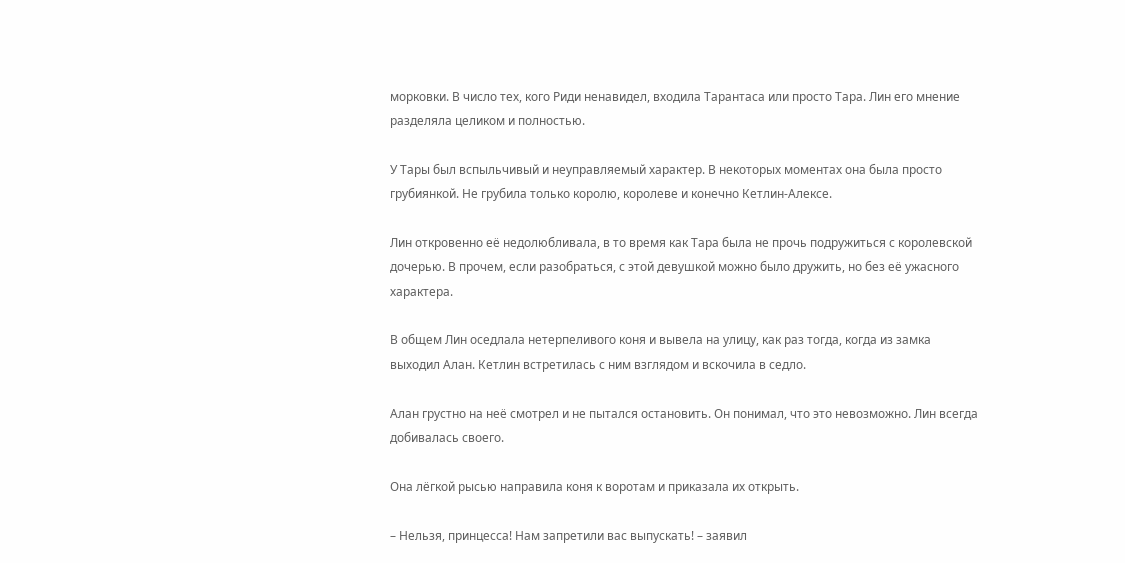морковки. В число тех, кого Риди ненавидел, входила Тарантаса или просто Тара. Лин его мнение разделяла целиком и полностью.

У Тары был вспыльчивый и неуправляемый характер. В некоторых моментах она была просто грубиянкой. Не грубила только королю, королеве и конечно Кетлин-Алексе.

Лин откровенно её недолюбливала, в то время как Тара была не прочь подружиться с королевской дочерью. В прочем, если разобраться, с этой девушкой можно было дружить, но без её ужасного характера.

В общем Лин оседлала нетерпеливого коня и вывела на улицу, как раз тогда, когда из замка выходил Алан. Кетлин встретилась с ним взглядом и вскочила в седло.

Алан грустно на неё смотрел и не пытался остановить. Он понимал, что это невозможно. Лин всегда добивалась своего.

Она лёгкой рысью направила коня к воротам и приказала их открыть.

– Нельзя, принцесса! Нам запретили вас выпускать! – заявил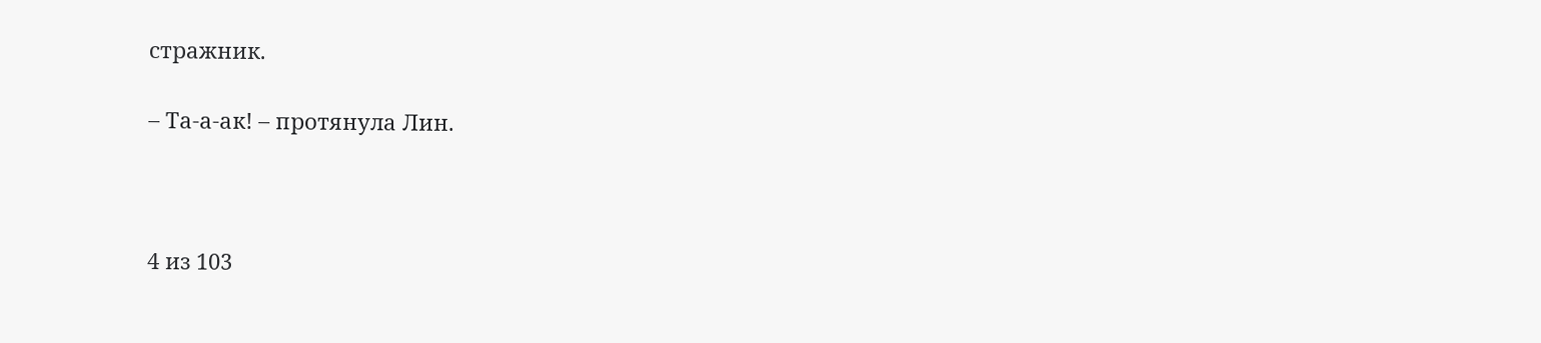стражник.

– Та-а-ак! – протянула Лин.



4 из 103